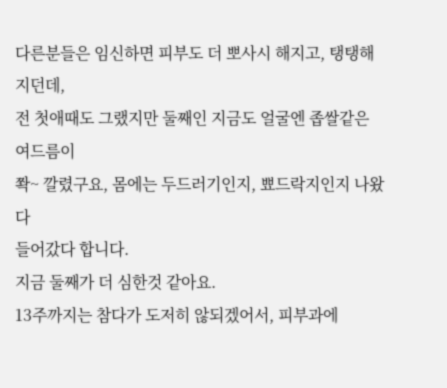다른분들은 임신하면 피부도 더 뽀사시 해지고, 탱탱해 지던데,
전 첫애때도 그랬지만 둘째인 지금도 얼굴엔 좁쌀같은 여드름이
쫙~ 깔렸구요, 몸에는 두드러기인지, 뾰드락지인지 나왔다
들어갔다 합니다.
지금 둘째가 더 심한것 같아요.
13주까지는 참다가 도저히 않되겠어서, 피부과에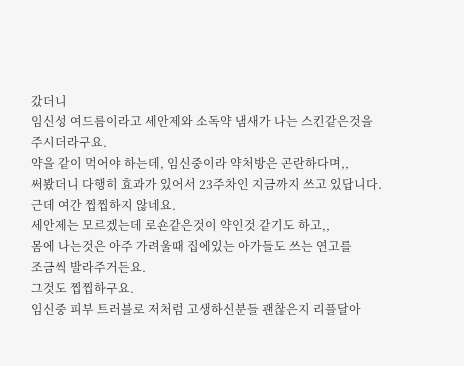갔더니
임신성 여드름이라고 세안제와 소독약 냄새가 나는 스킨같은것을
주시더라구요.
약을 같이 먹어야 하는데, 임신중이라 약처방은 곤란하다며,,
써봤더니 다행히 효과가 있어서 23주차인 지금까지 쓰고 있답니다.
근데 여간 찝찝하지 않네요.
세안제는 모르겠는데 로숀같은것이 약인것 같기도 하고,,
몸에 나는것은 아주 가려울때 집에있는 아가들도 쓰는 연고를
조금씩 발라주거든요.
그것도 찝찝하구요.
임신중 피부 트러블로 저처럼 고생하신분들 괜찮은지 리플달아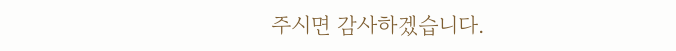주시면 감사하겠습니다.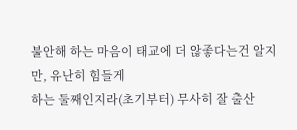불안해 하는 마음이 태교에 더 않좋다는건 알지만, 유난히 힘들게
하는 둘째인지라(초기부터) 무사히 잘 출산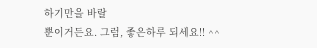하기만을 바랄
뿐이거든요. 그럼, 좋은하루 되세요!! ^^